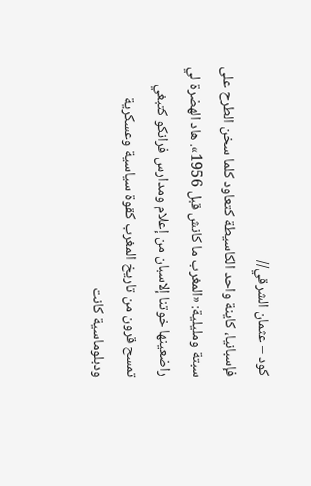كود – عثمان الشرقي//
فإسبانيا، كاينة واحد الكاسيطة كتعاود كلما سخن الطرح على سبتة ومليلية: «المغرب ما كانش قبل 1956». هاد الهضرة لي راضعينها خوتنا إلاسبان من إعلام ومدارس فرانكو كتبغي تمسح قرون من تاريخ المغرب كقوة سياسية وعسكرية ودبلوماسية كانت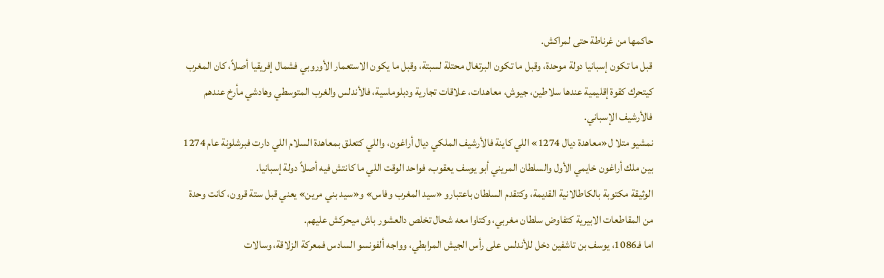حاكمها من غرناطة حتى لمراكش.
قبل ما تكون إسبانيا دولة موحدة، وقبل ما تكون البرتغال محتلة لسبتة، وقبل ما يكون الاستعمار الأوروبي فشمال إفريقيا أصلاً، كان المغرب كيتحرك كقوة إقليمية عندها سلاطين، جيوش، معاهدات، علاقات تجارية ودبلوماسية، فالأندلس والغرب المتوسطي وهادشي مأرخ عندهم فالأرشيف الإسباني.
نمشيو متلا ل«معاهدة ديال 1274» اللي كاينة فالأرشيف الملكي ديال أراغون، واللي كتعلق بمعاهدة السلام اللي دارت فبرشلونة عام 1274 بين ملك أراغون خايمي الأول والسلطان المريني أبو يوسف يعقوب، فواحد الوقت اللي ما كانتش فيه أصلاً دولة إسبانيا.
الوثيقة مكتوبة بالكاطالانية القديمة، وكتقدم السلطان باعتبارو «سيد المغرب وفاس» و«سيد بني مرين» يعني قبل ستة قرون، كانت وحدة من المقاطعات الابيرية كتفاوض سلطان مغربي، وكتاوا معه شحال تخلص دالعشور باش ميحركش عليهم.
اما فـ1086، يوسف بن تاشفين دخل للأندلس على رأس الجيش المرابطي، وواجه ألفونسو السادس فمعركة الزلاقة، وسالات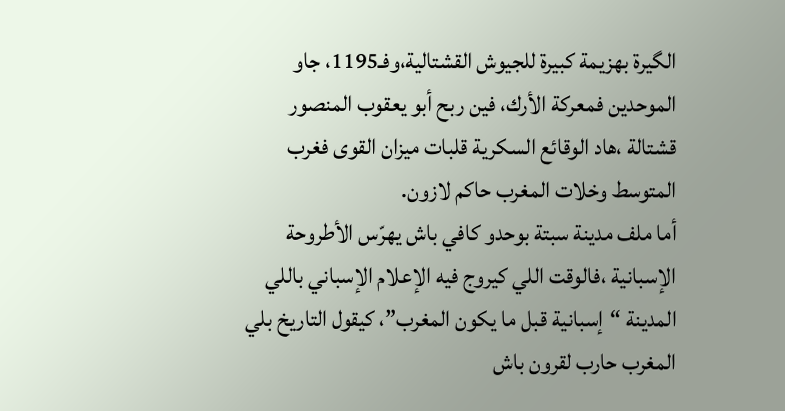الگيرة بهزيمة كبيرة للجيوش القشتالية،وفـ1195، جاو الموحدين فمعركة الأرك، فين ربح أبو يعقوب المنصور قشتالة ،هاد الوقائع السكرية قلبات ميزان القوى فغرب المتوسط وخلات المغرب حاكم لازون.
أما ملف مدينة سبتة بوحدو كافي باش يهرّس الأطروحة الإسبانية ،فالوقت اللي كيروج فيه الإعلام الإسباني باللي المدينة “إسبانية قبل ما يكون المغرب”، كيقول التاريخ بلي المغرب حارب لقرون باش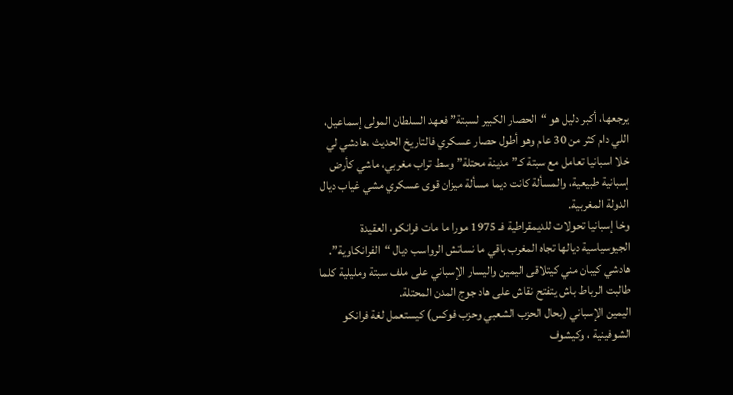يرجعها، أكبر دليل هو “الحصار الكبير لسبتة” فعهد السلطان المولى إسماعيل، اللي دام كثر من 30 عام وهو أطول حصار عسكري فالتاريخ الحديث ،هادشي لي خلا اسبانيا تعامل مع سبتة كـ”مدينة محتلة” وسط تراب مغربي، ماشي كأرض إسبانية طبيعية، والمسألة كانت ديما مسألة ميزان قوى عسكري مشي غياب ديال الدولة المغربية.
وخا إسبانيا تحولات للديمقراطية فـ 1975 مورا ما مات فرانكو، العقيدة الجيوسياسية ديالها تجاه المغرب باقي ما نساتش الرواسب ديال “الفرانكاوية”. هادشي كيبان مني كيتلاقى اليمين واليسار الإسباني على ملف سبتة ومليلية كلما طالبت الرباط باش يتفتح نقاش على هاد جوج المدن المحتلة.
اليمين الإسباني (بحال الحزب الشعبي وحزب فوكس) كيستعمل لغة فرانكو الشوفينية ، وكيشوف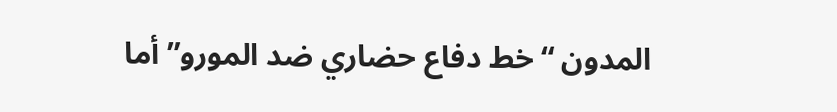المدون “خط دفاع حضاري ضد المورو” أما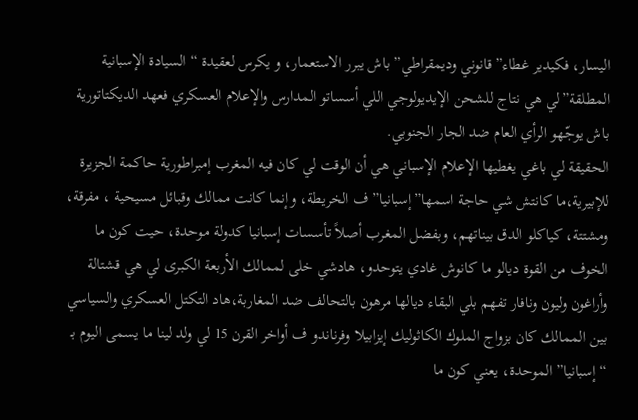اليسار، فكيدير غطاء”قانوني وديمقراطي” باش يبرر الاستعمار، و يكرس لعقيدة “السيادة الإسبانية المطلقة”لي هي نتاج للشحن الإيديولوجي اللي أسساتو المدارس والإعلام العسكري فعهد الديكتاتورية باش يوجّهو الرأي العام ضد الجار الجنوبي.
الحقيقة لي باغي يغطيها الإعلام الإسباني هي أن الوقت لي كان فيه المغرب إمبراطورية حاكمة الجزيرة للإبيرية،ما كانتش شي حاجة اسمها”إسبانيا” ف الخريطة، وإنما كانت ممالك وقبائل مسيحية ، مفرقة، ومشتتة، كياكلو الدق بيناتهم، وبفضل المغرب أصلاً تأسسات إسبانيا كدولة موحدة، حيت كون ما الخوف من القوة ديالو ما كانوش غادي يتوحدو، هادشي خلى لممالك الأربعة الكبرى لي هي قشتالة وأراغون وليون ونافار تفهم بلي البقاء ديالها مرهون بالتحالف ضد المغاربة،هاد التكتل العسكري والسياسي بين الممالك كان بزواج الملوك الكاثوليك إيزابيلا وفرناندو ف أواخر القرن 15 لي ولد لينا ما يسمى اليوم بـ “إسبانيا” الموحدة، يعني كون ما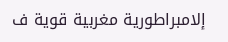إلامبراطورية مغربية قوية ف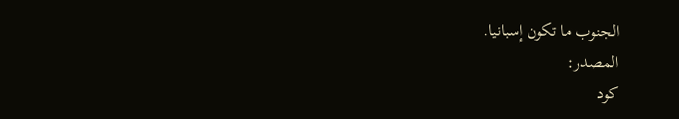الجنوب ما تكون إسبانيا.
المصدر:
كود